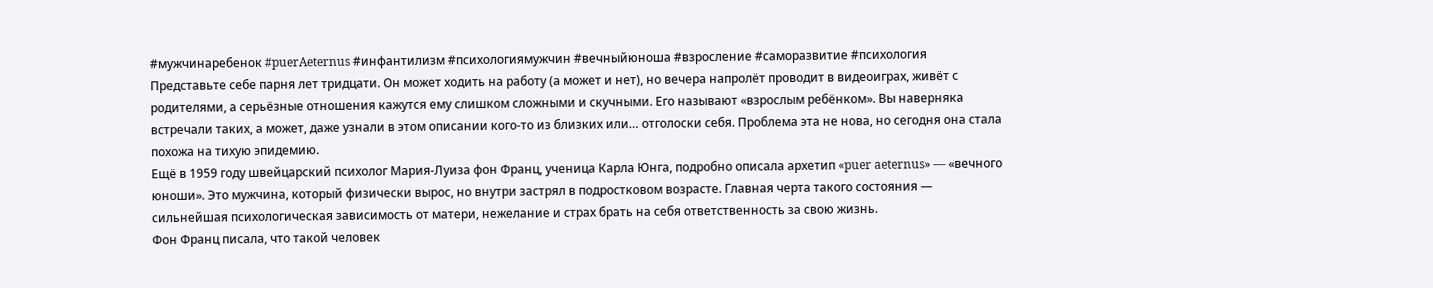#мужчинаребенок #puerAeternus #инфантилизм #психологиямужчин #вечныйюноша #взросление #саморазвитие #психология
Представьте себе парня лет тридцати. Он может ходить на работу (а может и нет), но вечера напролёт проводит в видеоиграх, живёт с родителями, а серьёзные отношения кажутся ему слишком сложными и скучными. Его называют «взрослым ребёнком». Вы наверняка встречали таких, а может, даже узнали в этом описании кого-то из близких или… отголоски себя. Проблема эта не нова, но сегодня она стала похожа на тихую эпидемию.
Ещё в 1959 году швейцарский психолог Мария-Луиза фон Франц, ученица Карла Юнга, подробно описала архетип «puer aeternus» — «вечного юноши». Это мужчина, который физически вырос, но внутри застрял в подростковом возрасте. Главная черта такого состояния — сильнейшая психологическая зависимость от матери, нежелание и страх брать на себя ответственность за свою жизнь.
Фон Франц писала, что такой человек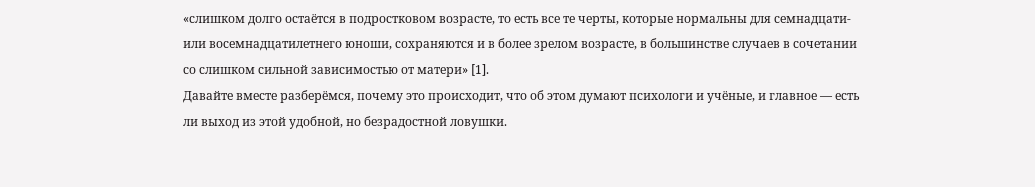«слишком долго остаётся в подростковом возрасте, то есть все те черты, которые нормальны для семнадцати- или восемнадцатилетнего юноши, сохраняются и в более зрелом возрасте, в большинстве случаев в сочетании со слишком сильной зависимостью от матери» [1].
Давайте вместе разберёмся, почему это происходит, что об этом думают психологи и учёные, и главное — есть ли выход из этой удобной, но безрадостной ловушки.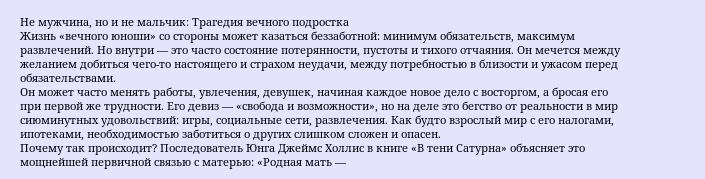Не мужчина, но и не мальчик: Трагедия вечного подростка
Жизнь «вечного юноши» со стороны может казаться беззаботной: минимум обязательств, максимум развлечений. Но внутри — это часто состояние потерянности, пустоты и тихого отчаяния. Он мечется между желанием добиться чего-то настоящего и страхом неудачи, между потребностью в близости и ужасом перед обязательствами.
Он может часто менять работы, увлечения, девушек, начиная каждое новое дело с восторгом, а бросая его при первой же трудности. Его девиз — «свобода и возможности», но на деле это бегство от реальности в мир сиюминутных удовольствий: игры, социальные сети, развлечения. Как будто взрослый мир с его налогами, ипотеками, необходимостью заботиться о других слишком сложен и опасен.
Почему так происходит? Последователь Юнга Джеймс Холлис в книге «В тени Сатурна» объясняет это мощнейшей первичной связью с матерью: «Родная мать —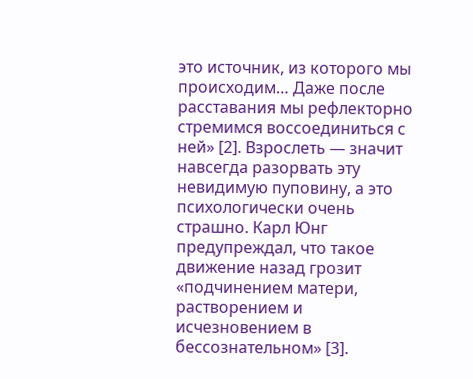это источник, из которого мы происходим… Даже после расставания мы рефлекторно стремимся воссоединиться с ней» [2]. Взрослеть — значит навсегда разорвать эту невидимую пуповину, а это психологически очень страшно. Карл Юнг предупреждал, что такое движение назад грозит «подчинением матери, растворением и исчезновением в бессознательном» [3].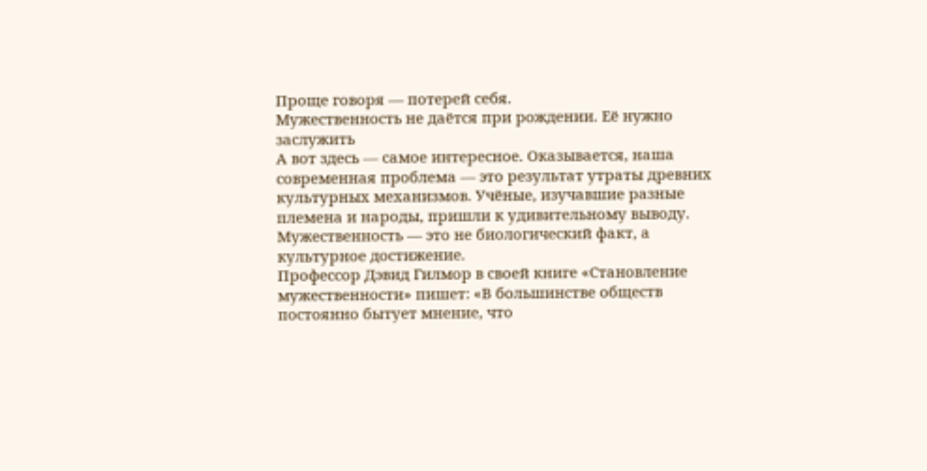Проще говоря — потерей себя.
Мужественность не даётся при рождении. Её нужно заслужить
А вот здесь — самое интересное. Оказывается, наша современная проблема — это результат утраты древних культурных механизмов. Учёные, изучавшие разные племена и народы, пришли к удивительному выводу.
Мужественность — это не биологический факт, а культурное достижение.
Профессор Дэвид Гилмор в своей книге «Становление мужественности» пишет: «В большинстве обществ постоянно бытует мнение, что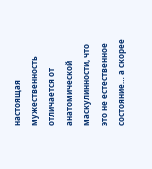настоящая мужественность отличается от анатомической маскулинности, что это не естественное состояние… а скорее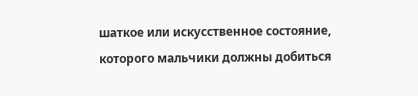шаткое или искусственное состояние, которого мальчики должны добиться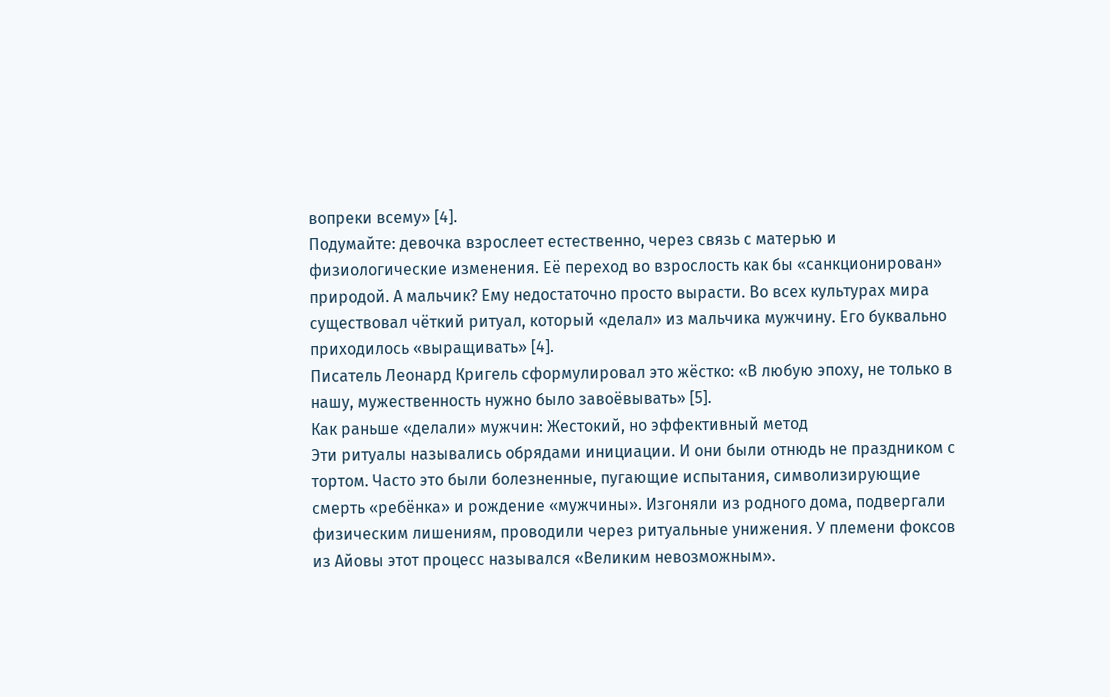вопреки всему» [4].
Подумайте: девочка взрослеет естественно, через связь с матерью и физиологические изменения. Её переход во взрослость как бы «санкционирован» природой. А мальчик? Ему недостаточно просто вырасти. Во всех культурах мира существовал чёткий ритуал, который «делал» из мальчика мужчину. Его буквально приходилось «выращивать» [4].
Писатель Леонард Кригель сформулировал это жёстко: «В любую эпоху, не только в нашу, мужественность нужно было завоёвывать» [5].
Как раньше «делали» мужчин: Жестокий, но эффективный метод
Эти ритуалы назывались обрядами инициации. И они были отнюдь не праздником с тортом. Часто это были болезненные, пугающие испытания, символизирующие смерть «ребёнка» и рождение «мужчины». Изгоняли из родного дома, подвергали физическим лишениям, проводили через ритуальные унижения. У племени фоксов из Айовы этот процесс назывался «Великим невозможным».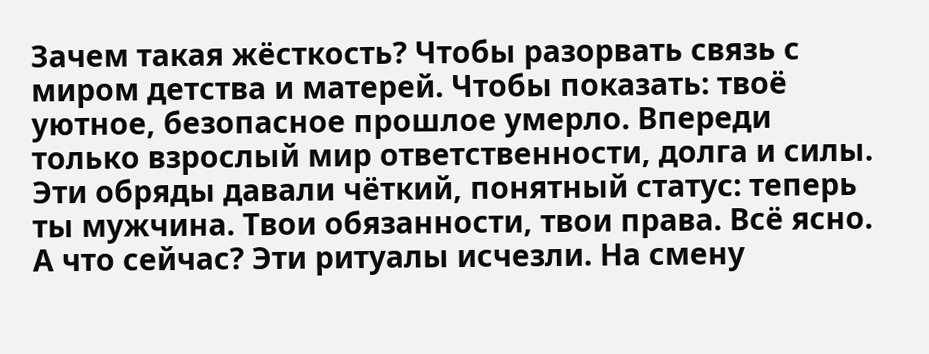Зачем такая жёсткость? Чтобы разорвать связь с миром детства и матерей. Чтобы показать: твоё уютное, безопасное прошлое умерло. Впереди только взрослый мир ответственности, долга и силы. Эти обряды давали чёткий, понятный статус: теперь ты мужчина. Твои обязанности, твои права. Всё ясно.
А что сейчас? Эти ритуалы исчезли. На смену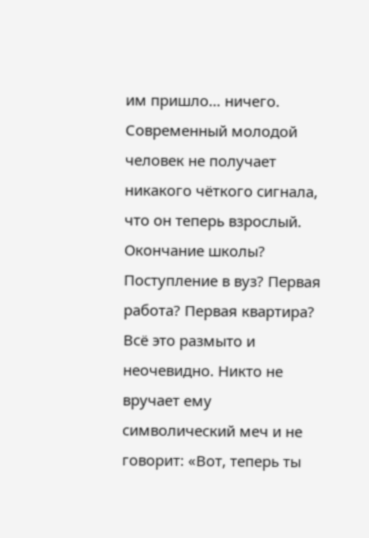им пришло… ничего. Современный молодой человек не получает никакого чёткого сигнала, что он теперь взрослый. Окончание школы? Поступление в вуз? Первая работа? Первая квартира? Всё это размыто и неочевидно. Никто не вручает ему символический меч и не говорит: «Вот, теперь ты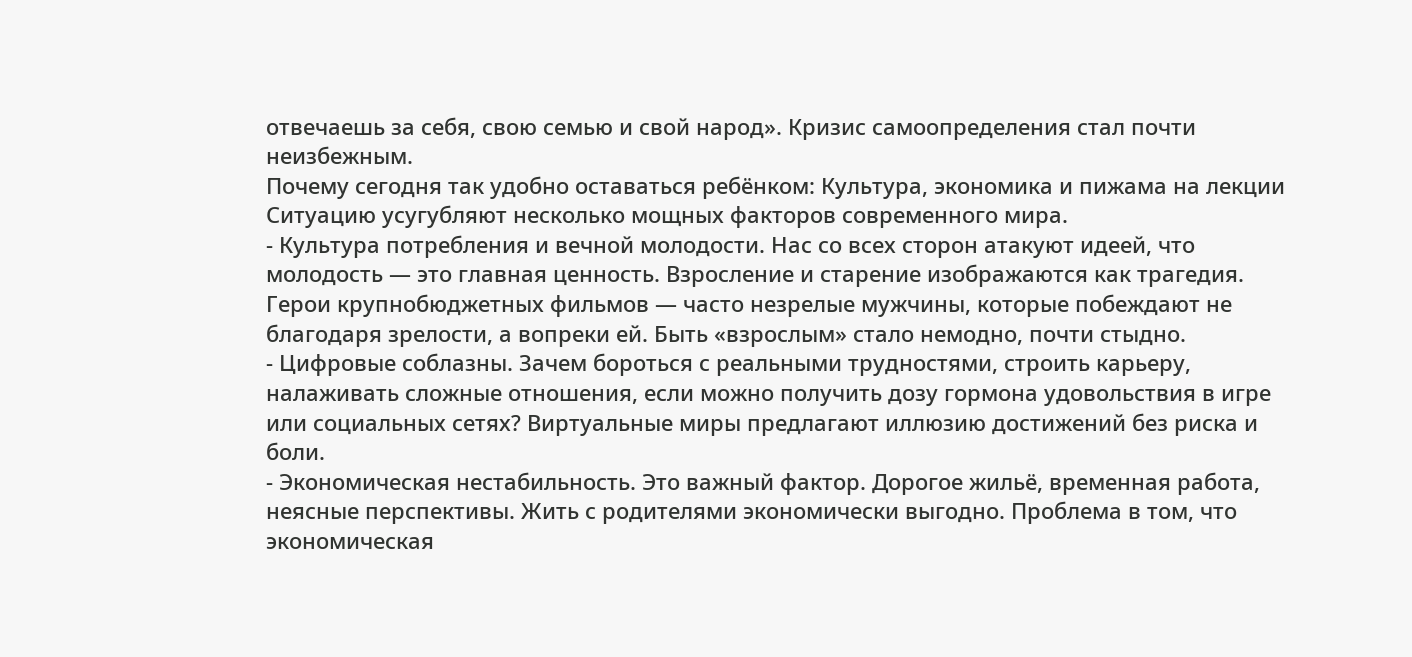отвечаешь за себя, свою семью и свой народ». Кризис самоопределения стал почти неизбежным.
Почему сегодня так удобно оставаться ребёнком: Культура, экономика и пижама на лекции
Ситуацию усугубляют несколько мощных факторов современного мира.
- Культура потребления и вечной молодости. Нас со всех сторон атакуют идеей, что молодость — это главная ценность. Взросление и старение изображаются как трагедия. Герои крупнобюджетных фильмов — часто незрелые мужчины, которые побеждают не благодаря зрелости, а вопреки ей. Быть «взрослым» стало немодно, почти стыдно.
- Цифровые соблазны. Зачем бороться с реальными трудностями, строить карьеру, налаживать сложные отношения, если можно получить дозу гормона удовольствия в игре или социальных сетях? Виртуальные миры предлагают иллюзию достижений без риска и боли.
- Экономическая нестабильность. Это важный фактор. Дорогое жильё, временная работа, неясные перспективы. Жить с родителями экономически выгодно. Проблема в том, что экономическая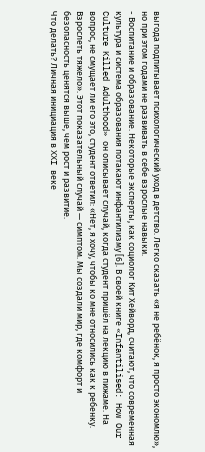выгода подпитывает психологический уход в детство. Легко сказать «я не ребёнок, я просто экономлю», но при этом годами не развивать в себе взрослые навыки.
- Воспитание и образование. Некоторые эксперты, как социолог Кит Хейворд, считают, что современная культура и система образования потакают инфантилизму [6]. В своей книге «Infantilised: How Our Culture Killed Adulthood» он описывает случай, когда студент пришёл на лекцию в пижаме. На вопрос, не смущает ли его это, студент ответил: «Нет, я хочу, чтобы ко мне относились как к ребенку. Взрослеть тяжело». Этот показательный случай — симптом. Мы создали мир, где комфорт и безопасность ценятся выше, чем рост и развитие.
Что делать? Личная инициация в XXI веке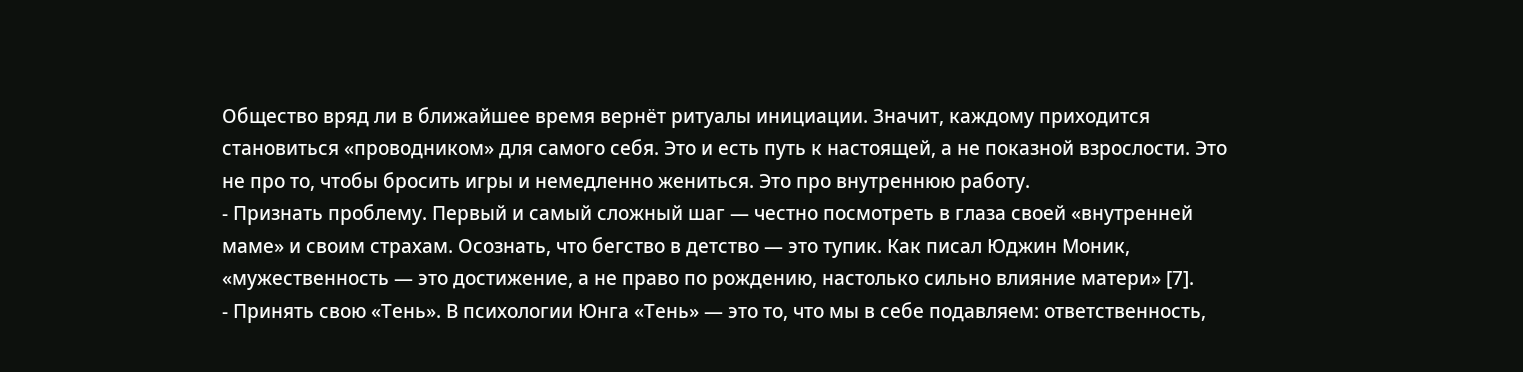Общество вряд ли в ближайшее время вернёт ритуалы инициации. Значит, каждому приходится становиться «проводником» для самого себя. Это и есть путь к настоящей, а не показной взрослости. Это не про то, чтобы бросить игры и немедленно жениться. Это про внутреннюю работу.
- Признать проблему. Первый и самый сложный шаг — честно посмотреть в глаза своей «внутренней маме» и своим страхам. Осознать, что бегство в детство — это тупик. Как писал Юджин Моник, «мужественность — это достижение, а не право по рождению, настолько сильно влияние матери» [7].
- Принять свою «Тень». В психологии Юнга «Тень» — это то, что мы в себе подавляем: ответственность,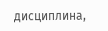дисциплина,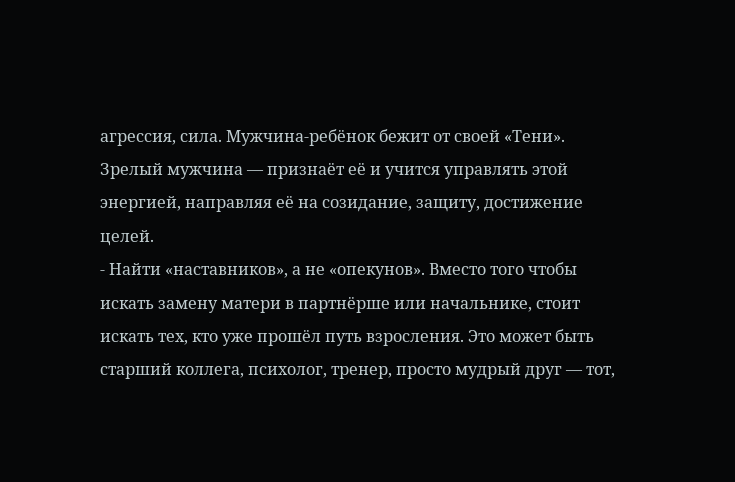агрессия, сила. Мужчина-ребёнок бежит от своей «Тени». Зрелый мужчина — признаёт её и учится управлять этой энергией, направляя её на созидание, защиту, достижение целей.
- Найти «наставников», а не «опекунов». Вместо того чтобы искать замену матери в партнёрше или начальнике, стоит искать тех, кто уже прошёл путь взросления. Это может быть старший коллега, психолог, тренер, просто мудрый друг — тот,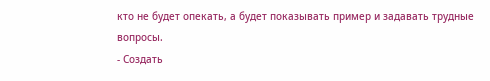кто не будет опекать, а будет показывать пример и задавать трудные вопросы.
- Создать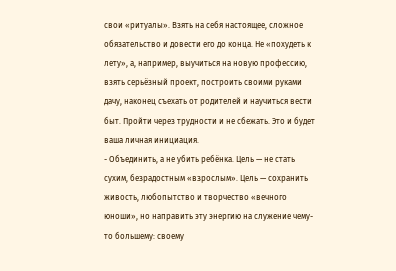свои «ритуалы». Взять на себя настоящее, сложное обязательство и довести его до конца. Не «похудеть к лету», а, например, выучиться на новую профессию, взять серьёзный проект, построить своими руками дачу, наконец съехать от родителей и научиться вести быт. Пройти через трудности и не сбежать. Это и будет ваша личная инициация.
- Объединить, а не убить ребёнка. Цель — не стать сухим, безрадостным «взрослым». Цель — сохранить живость, любопытство и творчество «вечного юноши», но направить эту энергию на служение чему-то большему: своему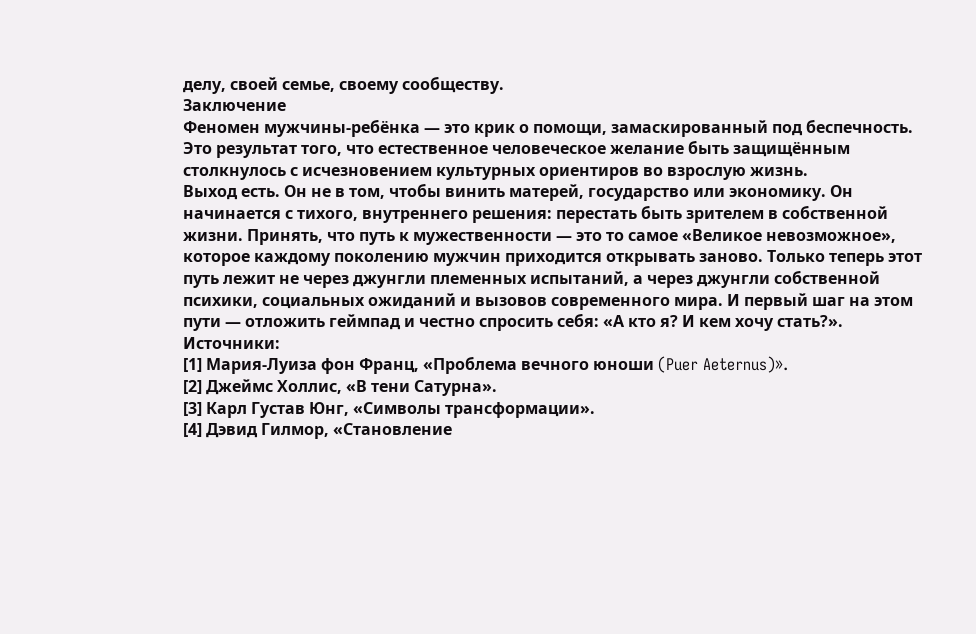делу, своей семье, своему сообществу.
Заключение
Феномен мужчины-ребёнка — это крик о помощи, замаскированный под беспечность. Это результат того, что естественное человеческое желание быть защищённым столкнулось с исчезновением культурных ориентиров во взрослую жизнь.
Выход есть. Он не в том, чтобы винить матерей, государство или экономику. Он начинается с тихого, внутреннего решения: перестать быть зрителем в собственной жизни. Принять, что путь к мужественности — это то самое «Великое невозможное», которое каждому поколению мужчин приходится открывать заново. Только теперь этот путь лежит не через джунгли племенных испытаний, а через джунгли собственной психики, социальных ожиданий и вызовов современного мира. И первый шаг на этом пути — отложить геймпад и честно спросить себя: «А кто я? И кем хочу стать?».
Источники:
[1] Мария-Луиза фон Франц, «Проблема вечного юноши (Puer Aeternus)».
[2] Джеймс Холлис, «В тени Сатурна».
[3] Карл Густав Юнг, «Символы трансформации».
[4] Дэвид Гилмор, «Становление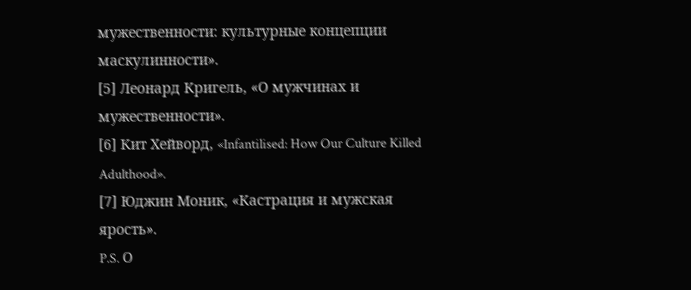мужественности: культурные концепции маскулинности».
[5] Леонард Кригель, «О мужчинах и мужественности».
[6] Кит Хейворд, «Infantilised: How Our Culture Killed Adulthood».
[7] Юджин Моник, «Кастрация и мужская ярость».
P.S. О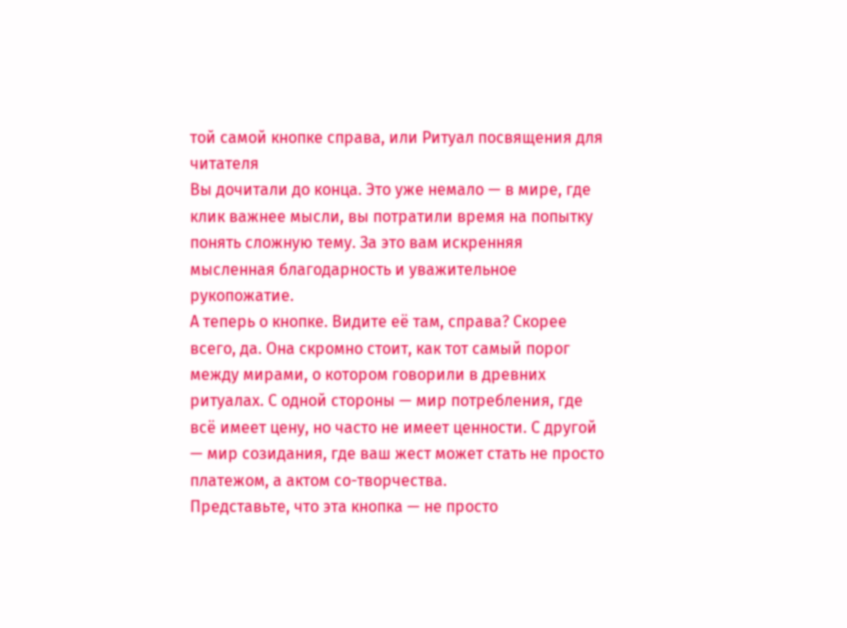той самой кнопке справа, или Ритуал посвящения для читателя
Вы дочитали до конца. Это уже немало — в мире, где клик важнее мысли, вы потратили время на попытку понять сложную тему. За это вам искренняя мысленная благодарность и уважительное рукопожатие.
А теперь о кнопке. Видите её там, справа? Скорее всего, да. Она скромно стоит, как тот самый порог между мирами, о котором говорили в древних ритуалах. С одной стороны — мир потребления, где всё имеет цену, но часто не имеет ценности. С другой — мир созидания, где ваш жест может стать не просто платежом, а актом со-творчества.
Представьте, что эта кнопка — не просто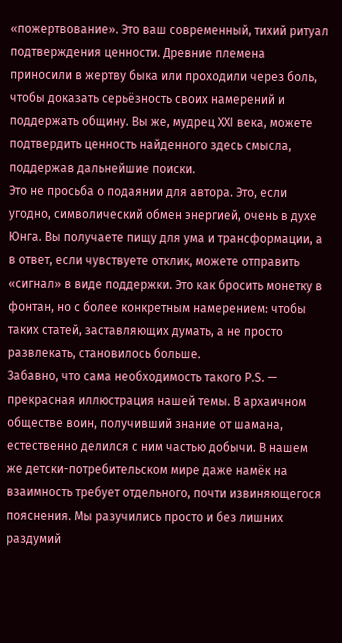«пожертвование». Это ваш современный, тихий ритуал подтверждения ценности. Древние племена приносили в жертву быка или проходили через боль, чтобы доказать серьёзность своих намерений и поддержать общину. Вы же, мудрец XXI века, можете подтвердить ценность найденного здесь смысла, поддержав дальнейшие поиски.
Это не просьба о подаянии для автора. Это, если угодно, символический обмен энергией, очень в духе Юнга. Вы получаете пищу для ума и трансформации, а в ответ, если чувствуете отклик, можете отправить «сигнал» в виде поддержки. Это как бросить монетку в фонтан, но с более конкретным намерением: чтобы таких статей, заставляющих думать, а не просто развлекать, становилось больше.
Забавно, что сама необходимость такого P.S. — прекрасная иллюстрация нашей темы. В архаичном обществе воин, получивший знание от шамана, естественно делился с ним частью добычи. В нашем же детски-потребительском мире даже намёк на взаимность требует отдельного, почти извиняющегося пояснения. Мы разучились просто и без лишних раздумий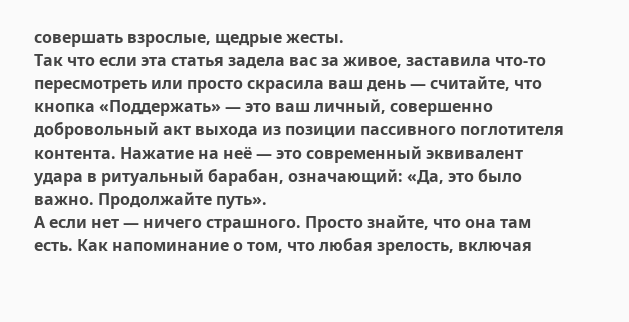совершать взрослые, щедрые жесты.
Так что если эта статья задела вас за живое, заставила что-то пересмотреть или просто скрасила ваш день — считайте, что кнопка «Поддержать» — это ваш личный, совершенно добровольный акт выхода из позиции пассивного поглотителя контента. Нажатие на неё — это современный эквивалент удара в ритуальный барабан, означающий: «Да, это было важно. Продолжайте путь».
А если нет — ничего страшного. Просто знайте, что она там есть. Как напоминание о том, что любая зрелость, включая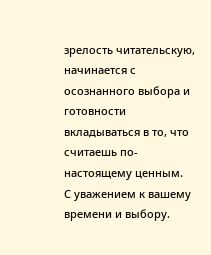зрелость читательскую, начинается с осознанного выбора и готовности вкладываться в то, что считаешь по-настоящему ценным.
С уважением к вашему времени и выбору.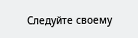Следуйте своему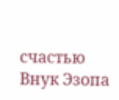счастью
Внук Эзопа